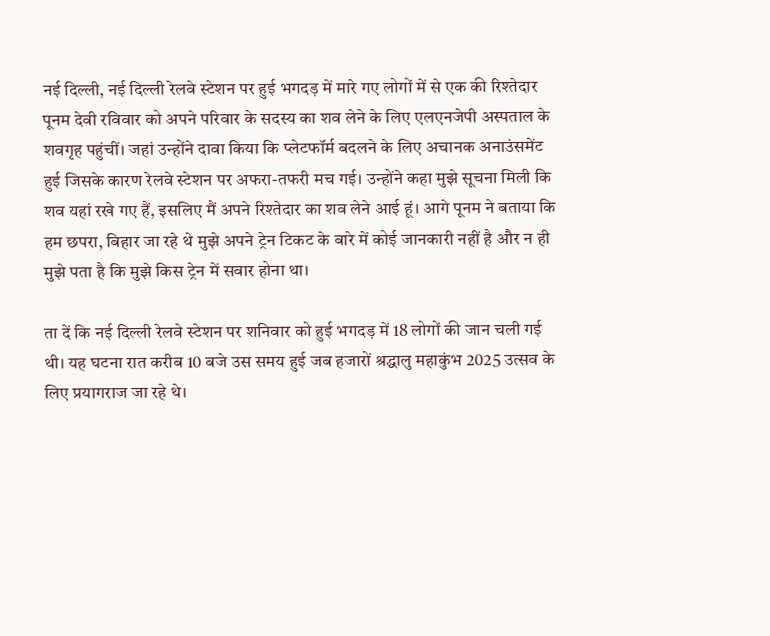नई दिल्ली, नई दिल्ली रेलवे स्टेशन पर हुई भगदड़ में मारे गए लोगों में से एक की रिश्तेदार पूनम देवी रविवार को अपने परिवार के सदस्य का शव लेने के लिए एलएनजेपी अस्पताल के शवगृह पहुंचीं। जहां उन्होंने दावा किया कि प्लेटफॉर्म बदलने के लिए अचानक अनाउंसमेंट हुई जिसके कारण रेलवे स्टेशन पर अफरा-तफरी मच गई। उन्होंने कहा मुझे सूचना मिली कि शव यहां रखे गए हैं, इसलिए मैं अपने रिश्तेदार का शव लेने आई हूं। आगे पूनम ने बताया कि हम छपरा, बिहार जा रहे थे मुझे अपने ट्रेन टिकट के बारे में कोई जानकारी नहीं है और न ही मुझे पता है कि मुझे किस ट्रेन में सवार होना था।

ता दें कि नई दिल्ली रेलवे स्टेशन पर शनिवार को हुई भगदड़ में 18 लोगों की जान चली गई थी। यह घटना रात करीब 10 बजे उस समय हुई जब हजारों श्रद्धालु महाकुंभ 2025 उत्सव के लिए प्रयागराज जा रहे थे।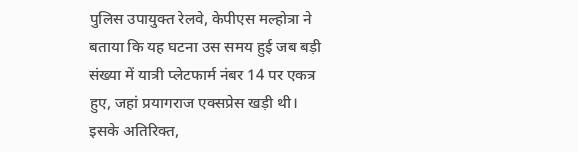पुलिस उपायुक्त रेलवे, केपीएस मल्होत्रा ने बताया कि यह घटना उस समय हुई जब बड़ी संख्या में यात्री प्लेटफार्म नंबर 14 पर एकत्र हुए, जहां प्रयागराज एक्सप्रेस खड़ी थी। इसके अतिरिक्त,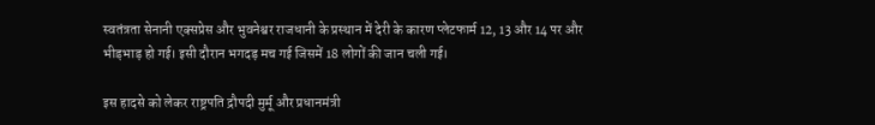स्वतंत्रता सेनानी एक्सप्रेस और भुवनेश्वर राजधानी के प्रस्थान में देरी के कारण प्लेटफार्म 12, 13 और 14 पर और भीड़भाड़ हो गई। इसी दौरान भगदड़ मच गई जिसमें 18 लोगों की जान चली गई।

इस हादसे को लेकर राष्ट्रपति द्रौपदी मुर्मू और प्रधानमंत्री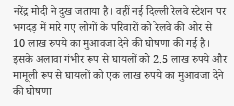नरेंद्र मोदी ने दुख जताया है। वहीं नई दिल्ली रेलवे स्टेशन पर भगदड़ में मारे गए लोगों के परिवारों को रेलवे की ओर से 10 लाख रुपये का मुआवजा देने की घोषणा की गई है। इसके अलावा गंभीर रूप से घायलों को 2.5 लाख रुपये और मामूली रूप से घायलों को एक लाख रुपये का मुआवजा देने की घोषणा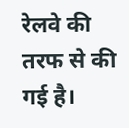रेलवे की तरफ से की गई है।